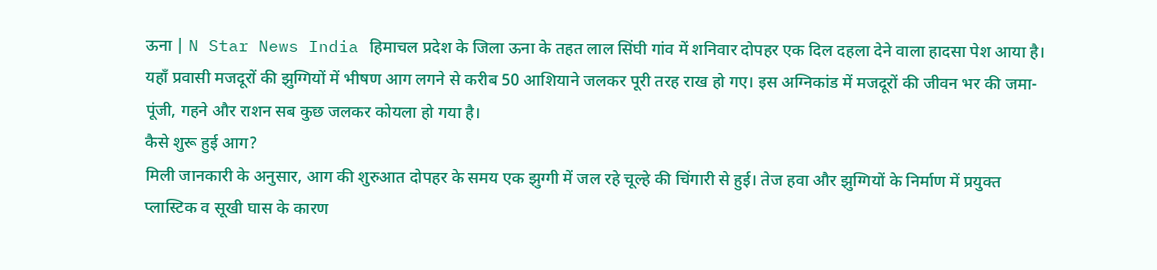ऊना | N Star News India हिमाचल प्रदेश के जिला ऊना के तहत लाल सिंघी गांव में शनिवार दोपहर एक दिल दहला देने वाला हादसा पेश आया है। यहाँ प्रवासी मजदूरों की झुग्गियों में भीषण आग लगने से करीब 50 आशियाने जलकर पूरी तरह राख हो गए। इस अग्निकांड में मजदूरों की जीवन भर की जमा-पूंजी, गहने और राशन सब कुछ जलकर कोयला हो गया है।
कैसे शुरू हुई आग?
मिली जानकारी के अनुसार, आग की शुरुआत दोपहर के समय एक झुग्गी में जल रहे चूल्हे की चिंगारी से हुई। तेज हवा और झुग्गियों के निर्माण में प्रयुक्त प्लास्टिक व सूखी घास के कारण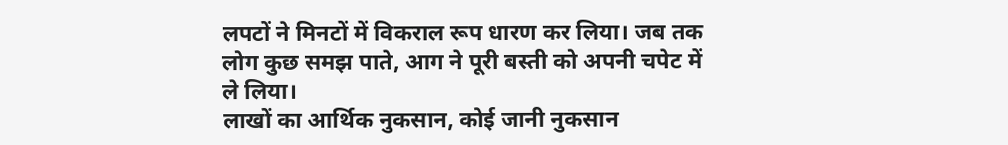लपटों ने मिनटों में विकराल रूप धारण कर लिया। जब तक लोग कुछ समझ पाते, आग ने पूरी बस्ती को अपनी चपेट में ले लिया।
लाखों का आर्थिक नुकसान, कोई जानी नुकसान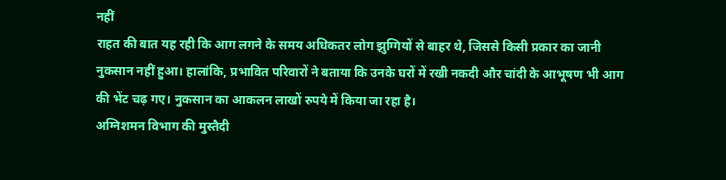नहीं
राहत की बात यह रही कि आग लगने के समय अधिकतर लोग झुग्गियों से बाहर थे, जिससे किसी प्रकार का जानी नुकसान नहीं हुआ। हालांकि, प्रभावित परिवारों ने बताया कि उनके घरों में रखी नकदी और चांदी के आभूषण भी आग की भेंट चढ़ गए। नुकसान का आकलन लाखों रुपये में किया जा रहा है।
अग्निशमन विभाग की मुस्तैदी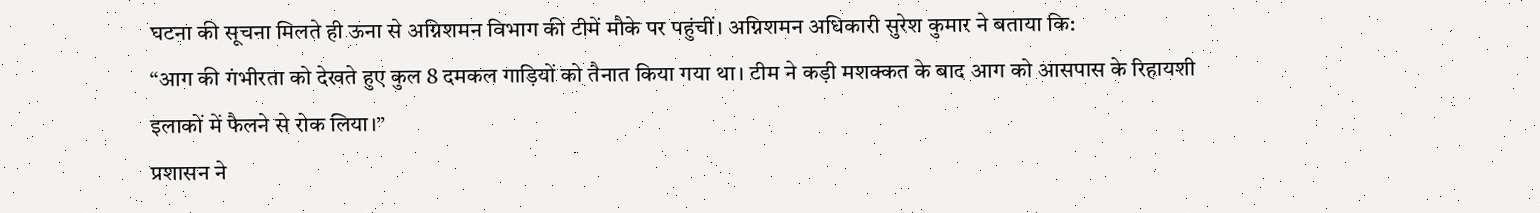घटना की सूचना मिलते ही ऊना से अग्निशमन विभाग की टीमें मौके पर पहुंचीं। अग्निशमन अधिकारी सुरेश कुमार ने बताया कि:
“आग की गंभीरता को देखते हुए कुल 8 दमकल गाड़ियों को तैनात किया गया था। टीम ने कड़ी मशक्कत के बाद आग को आसपास के रिहायशी इलाकों में फैलने से रोक लिया।”
प्रशासन ने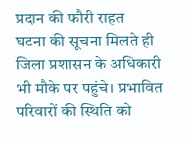प्रदान की फौरी राहत
घटना की सूचना मिलते ही जिला प्रशासन के अधिकारी भी मौके पर पहुंचे। प्रभावित परिवारों की स्थिति को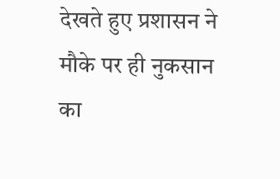देखते हुए प्रशासन ने मौके पर ही नुकसान का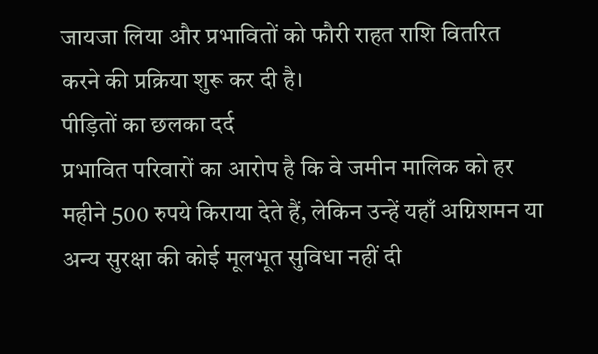जायजा लिया और प्रभावितों को फौरी राहत राशि वितरित करने की प्रक्रिया शुरू कर दी है।
पीड़ितों का छलका दर्द
प्रभावित परिवारों का आरोप है कि वे जमीन मालिक को हर महीने 500 रुपये किराया देते हैं, लेकिन उन्हें यहाँ अग्निशमन या अन्य सुरक्षा की कोई मूलभूत सुविधा नहीं दी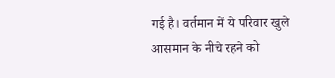गई है। वर्तमान में ये परिवार खुले आसमान के नीचे रहने को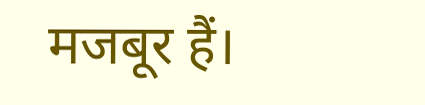मजबूर हैं।